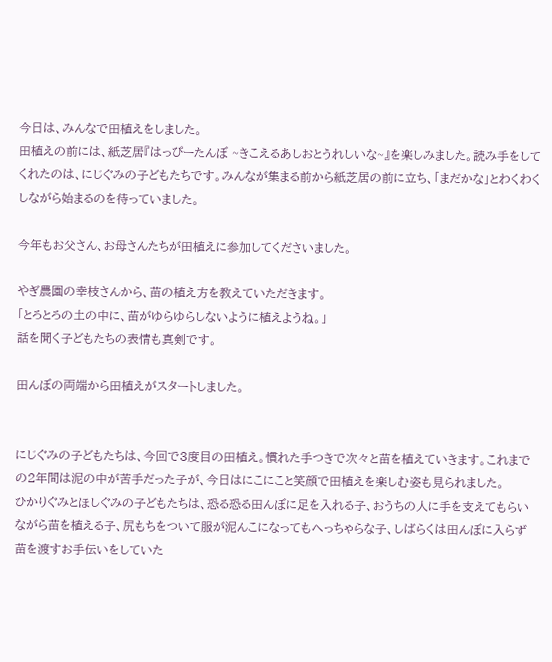今日は、みんなで田植えをしました。
田植えの前には、紙芝居『はっぴーたんぼ ~きこえるあしおとうれしいな~』を楽しみました。読み手をしてくれたのは、にじぐみの子どもたちです。みんなが集まる前から紙芝居の前に立ち、「まだかな」とわくわくしながら始まるのを待っていました。

今年もお父さん、お母さんたちが田植えに参加してくださいました。

やぎ農園の幸枝さんから、苗の植え方を教えていただきます。
「とろとろの土の中に、苗がゆらゆらしないように植えようね。」
話を聞く子どもたちの表情も真剣です。

田んぼの両端から田植えがスタートしました。


にじぐみの子どもたちは、今回で3度目の田植え。慣れた手つきで次々と苗を植えていきます。これまでの2年間は泥の中が苦手だった子が、今日はにこにこと笑顔で田植えを楽しむ姿も見られました。
ひかりぐみとほしぐみの子どもたちは、恐る恐る田んぼに足を入れる子、おうちの人に手を支えてもらいながら苗を植える子、尻もちをついて服が泥んこになってもへっちゃらな子、しばらくは田んぼに入らず苗を渡すお手伝いをしていた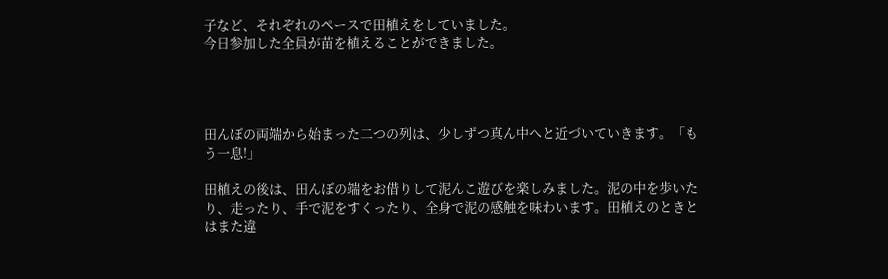子など、それぞれのペースで田植えをしていました。
今日参加した全員が苗を植えることができました。




田んぼの両端から始まった二つの列は、少しずつ真ん中へと近づいていきます。「もう一息!」

田植えの後は、田んぼの端をお借りして泥んこ遊びを楽しみました。泥の中を歩いたり、走ったり、手で泥をすくったり、全身で泥の感触を味わいます。田植えのときとはまた違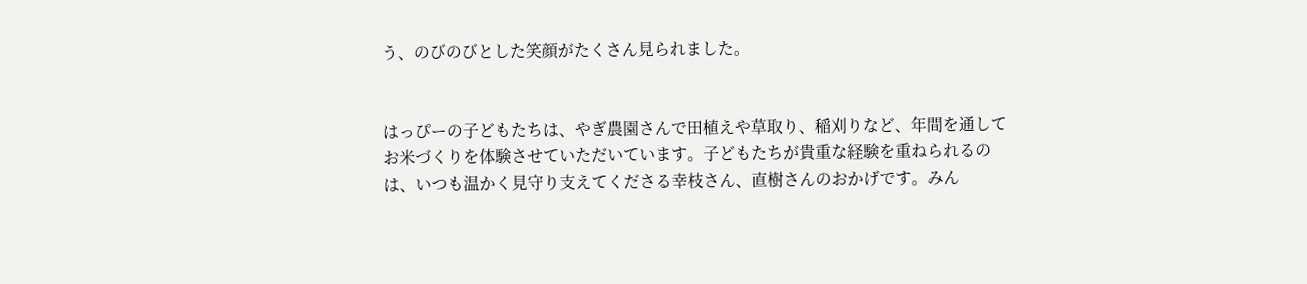う、のびのびとした笑顔がたくさん見られました。


はっぴーの子どもたちは、やぎ農園さんで田植えや草取り、稲刈りなど、年間を通してお米づくりを体験させていただいています。子どもたちが貴重な経験を重ねられるのは、いつも温かく見守り支えてくださる幸枝さん、直樹さんのおかげです。みん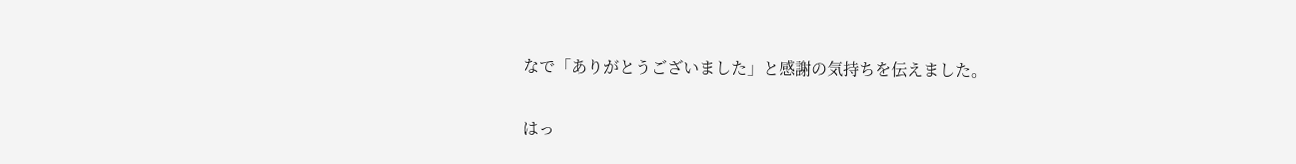なで「ありがとうございました」と感謝の気持ちを伝えました。

はっ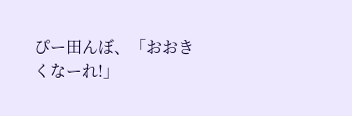ぴー田んぼ、「おおきくなーれ!」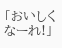「おいしくなーれ!」